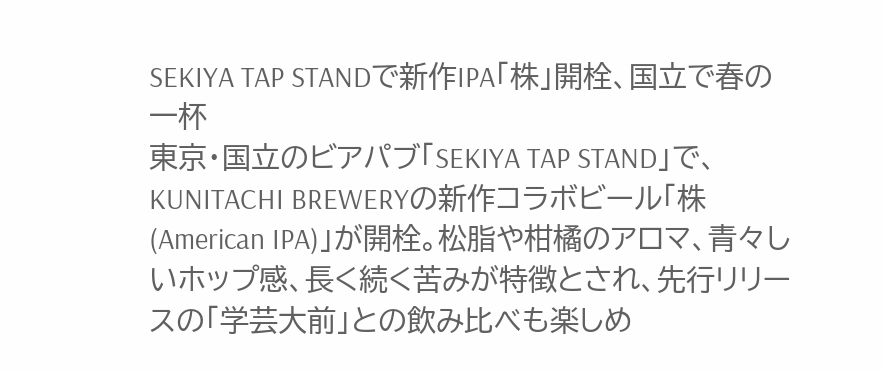SEKIYA TAP STANDで新作IPA「株」開栓、国立で春の一杯
東京・国立のビアパブ「SEKIYA TAP STAND」で、KUNITACHI BREWERYの新作コラボビール「株(American IPA)」が開栓。松脂や柑橘のアロマ、青々しいホップ感、長く続く苦みが特徴とされ、先行リリースの「学芸大前」との飲み比べも楽しめ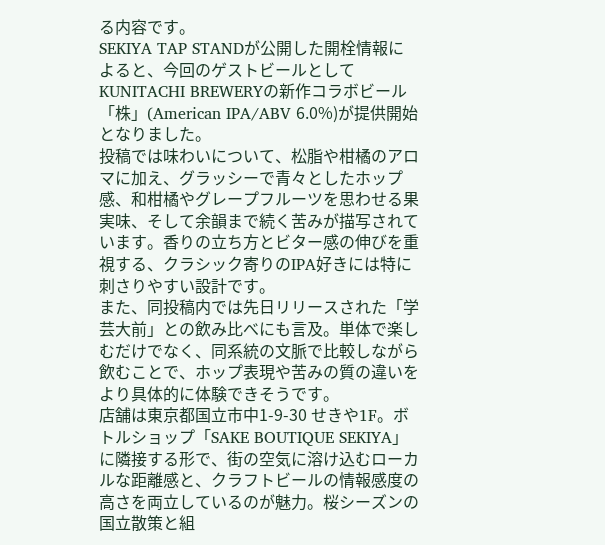る内容です。
SEKIYA TAP STANDが公開した開栓情報によると、今回のゲストビールとしてKUNITACHI BREWERYの新作コラボビール「株」(American IPA/ABV 6.0%)が提供開始となりました。
投稿では味わいについて、松脂や柑橘のアロマに加え、グラッシーで青々としたホップ感、和柑橘やグレープフルーツを思わせる果実味、そして余韻まで続く苦みが描写されています。香りの立ち方とビター感の伸びを重視する、クラシック寄りのIPA好きには特に刺さりやすい設計です。
また、同投稿内では先日リリースされた「学芸大前」との飲み比べにも言及。単体で楽しむだけでなく、同系統の文脈で比較しながら飲むことで、ホップ表現や苦みの質の違いをより具体的に体験できそうです。
店舗は東京都国立市中1-9-30 せきや1F。ボトルショップ「SAKE BOUTIQUE SEKIYA」に隣接する形で、街の空気に溶け込むローカルな距離感と、クラフトビールの情報感度の高さを両立しているのが魅力。桜シーズンの国立散策と組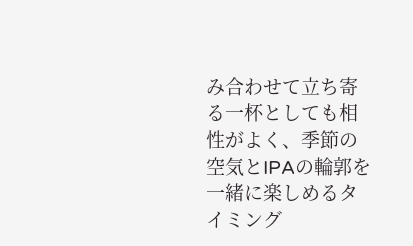み合わせて立ち寄る一杯としても相性がよく、季節の空気とIPAの輪郭を一緒に楽しめるタイミング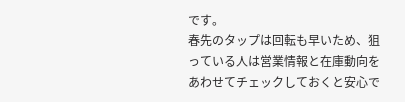です。
春先のタップは回転も早いため、狙っている人は営業情報と在庫動向をあわせてチェックしておくと安心で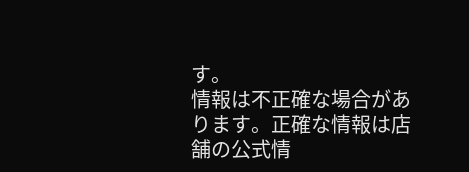す。
情報は不正確な場合があります。正確な情報は店舗の公式情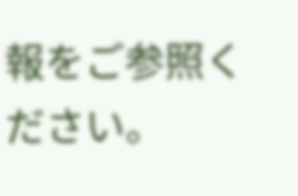報をご参照ください。